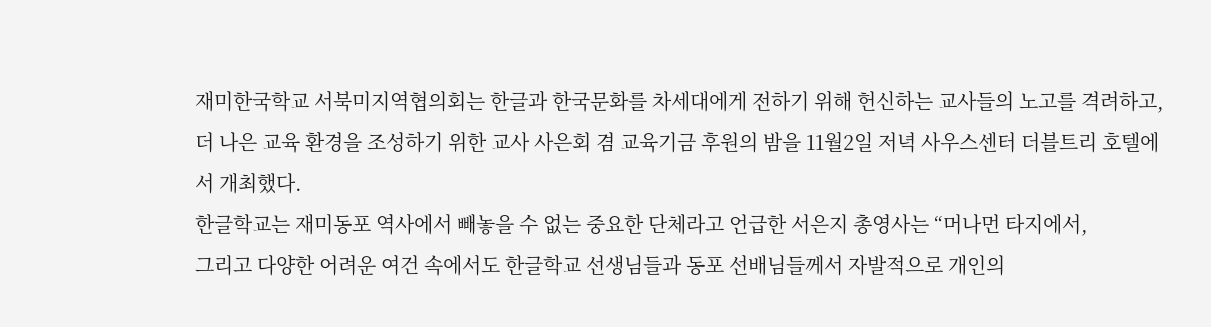재미한국학교 서북미지역협의회는 한글과 한국문화를 차세대에게 전하기 위해 헌신하는 교사들의 노고를 격려하고,
더 나은 교육 환경을 조성하기 위한 교사 사은회 겸 교육기금 후원의 밤을 11월2일 저녁 사우스센터 더블트리 호텔에서 개최했다.
한글학교는 재미동포 역사에서 빼놓을 수 없는 중요한 단체라고 언급한 서은지 총영사는 “머나먼 타지에서,
그리고 다양한 어려운 여건 속에서도 한글학교 선생님들과 동포 선배님들께서 자발적으로 개인의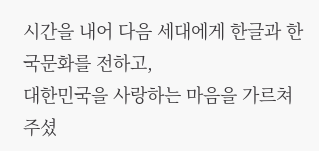시간을 내어 다음 세대에게 한글과 한국문화를 전하고,
대한민국을 사랑하는 마음을 가르쳐 주셨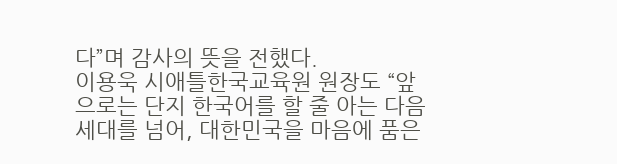다”며 감사의 뜻을 전했다.
이용욱 시애틀한국교육원 원장도 “앞으로는 단지 한국어를 할 줄 아는 다음 세대를 넘어, 대한민국을 마음에 품은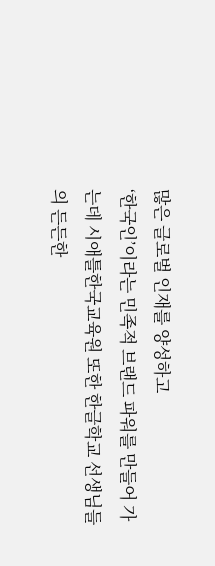많은 글로벌 인재를 양성하고
‘한국인’이라는 민족적 브랜드 파워를 만들어 가는데 시애틀한국교육원 또한 한글학교 선생님들의 든든한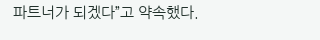파트너가 되겠다”고 약속했다.